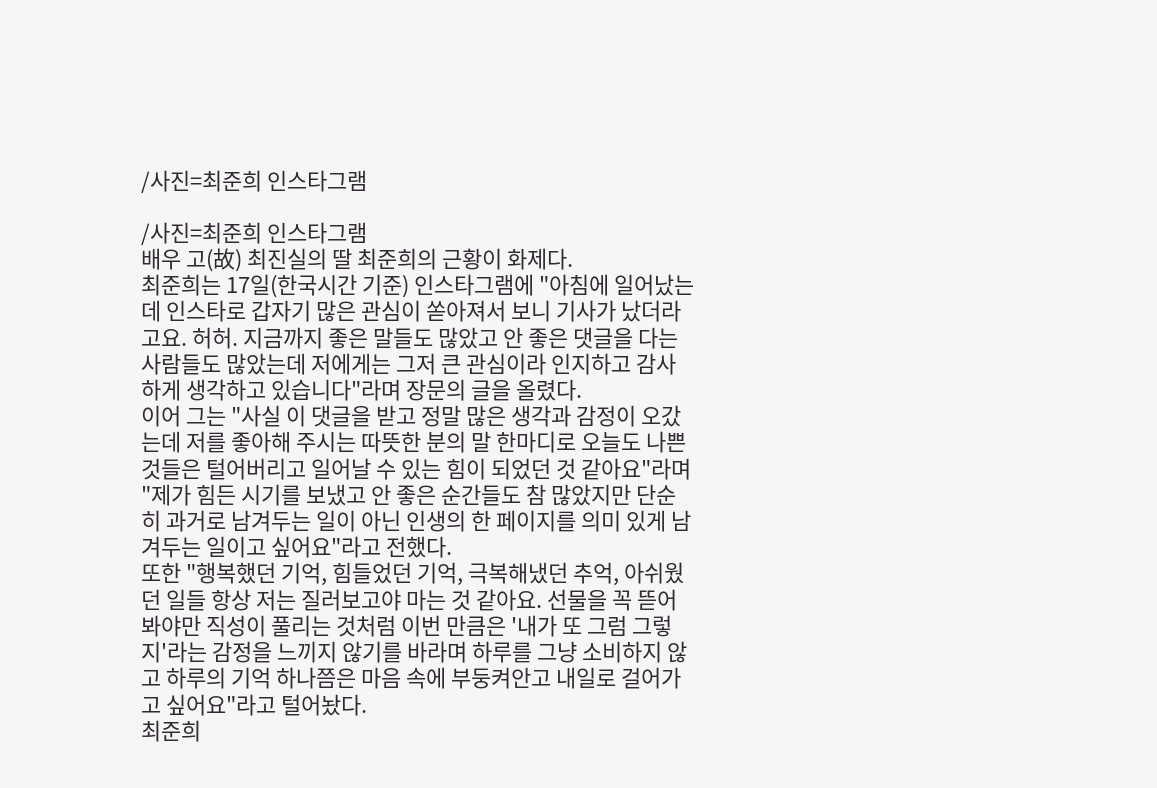/사진=최준희 인스타그램

/사진=최준희 인스타그램
배우 고(故) 최진실의 딸 최준희의 근황이 화제다.
최준희는 17일(한국시간 기준) 인스타그램에 "아침에 일어났는데 인스타로 갑자기 많은 관심이 쏟아져서 보니 기사가 났더라고요. 허허. 지금까지 좋은 말들도 많았고 안 좋은 댓글을 다는 사람들도 많았는데 저에게는 그저 큰 관심이라 인지하고 감사하게 생각하고 있습니다"라며 장문의 글을 올렸다.
이어 그는 "사실 이 댓글을 받고 정말 많은 생각과 감정이 오갔는데 저를 좋아해 주시는 따뜻한 분의 말 한마디로 오늘도 나쁜 것들은 털어버리고 일어날 수 있는 힘이 되었던 것 같아요"라며 "제가 힘든 시기를 보냈고 안 좋은 순간들도 참 많았지만 단순히 과거로 남겨두는 일이 아닌 인생의 한 페이지를 의미 있게 남겨두는 일이고 싶어요"라고 전했다.
또한 "행복했던 기억, 힘들었던 기억, 극복해냈던 추억, 아쉬웠던 일들 항상 저는 질러보고야 마는 것 같아요. 선물을 꼭 뜯어봐야만 직성이 풀리는 것처럼 이번 만큼은 '내가 또 그럼 그렇지'라는 감정을 느끼지 않기를 바라며 하루를 그냥 소비하지 않고 하루의 기억 하나쯤은 마음 속에 부둥켜안고 내일로 걸어가고 싶어요"라고 털어놨다.
최준희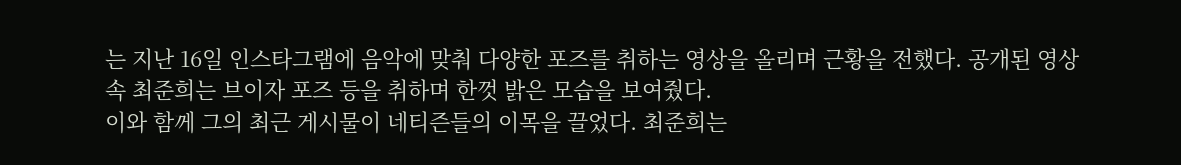는 지난 16일 인스타그램에 음악에 맞춰 다양한 포즈를 취하는 영상을 올리며 근황을 전했다. 공개된 영상 속 최준희는 브이자 포즈 등을 취하며 한껏 밝은 모습을 보여줬다.
이와 함께 그의 최근 게시물이 네티즌들의 이목을 끌었다. 최준희는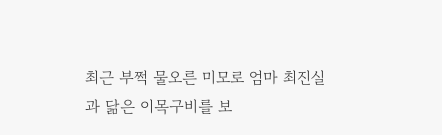최근 부쩍 물오른 미모로 엄마 최진실과 닮은 이목구비를 보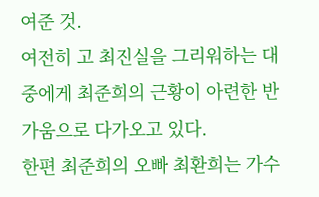여준 것.
여전히 고 최진실을 그리워하는 대중에게 최준희의 근황이 아련한 반가움으로 다가오고 있다.
한편 최준희의 오빠 최환희는 가수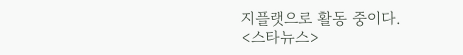지플랫으로 활동 중이다.
<스타뉴스>